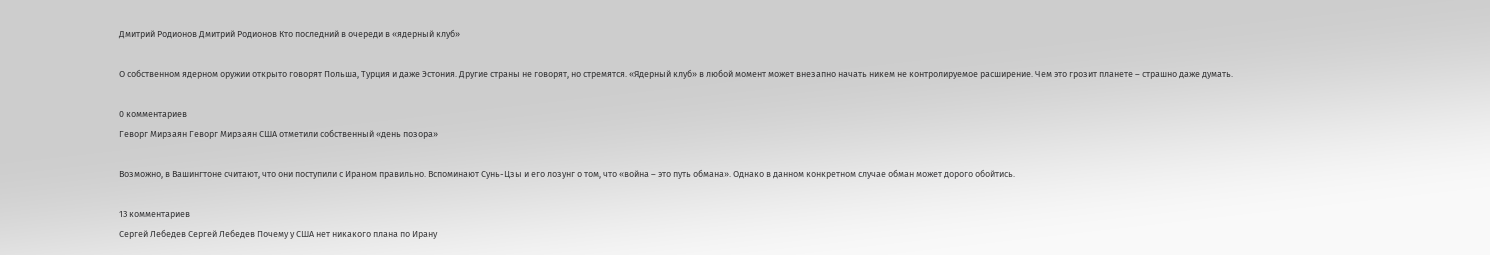Дмитрий Родионов Дмитрий Родионов Кто последний в очереди в «ядерный клуб»

О собственном ядерном оружии открыто говорят Польша, Турция и даже Эстония. Другие страны не говорят, но стремятся. «Ядерный клуб» в любой момент может внезапно начать никем не контролируемое расширение. Чем это грозит планете – страшно даже думать.

0 комментариев
Геворг Мирзаян Геворг Мирзаян США отметили собственный «день позора»

Возможно, в Вашингтоне считают, что они поступили с Ираном правильно. Вспоминают Сунь-Цзы и его лозунг о том, что «война – это путь обмана». Однако в данном конкретном случае обман может дорого обойтись.

13 комментариев
Сергей Лебедев Сергей Лебедев Почему у США нет никакого плана по Ирану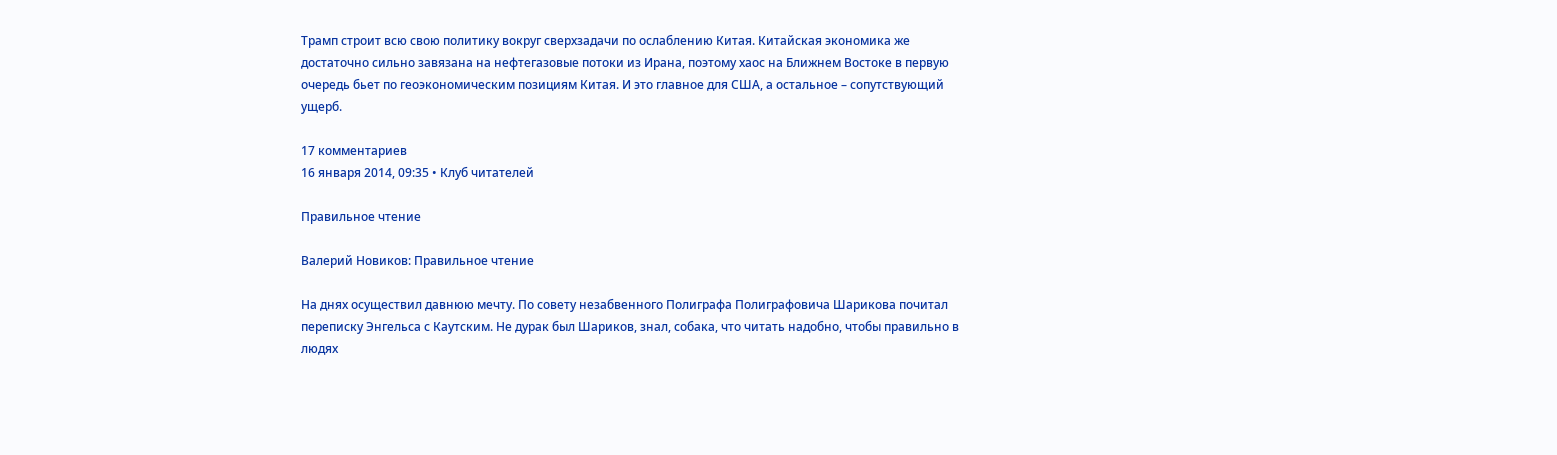Трамп строит всю свою политику вокруг сверхзадачи по ослаблению Китая. Китайская экономика же достаточно сильно завязана на нефтегазовые потоки из Ирана, поэтому хаос на Ближнем Востоке в первую очередь бьет по геоэкономическим позициям Китая. И это главное для США, а остальное – сопутствующий ущерб.

17 комментариев
16 января 2014, 09:35 • Клуб читателей

Правильное чтение

Валерий Новиков: Правильное чтение

На днях осуществил давнюю мечту. По совету незабвенного Полиграфа Полиграфовича Шарикова почитал переписку Энгельса с Каутским. Не дурак был Шариков, знал, собака, что читать надобно, чтобы правильно в людях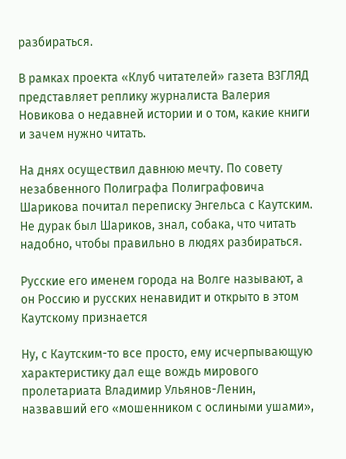разбираться.

В рамках проекта «Клуб читателей» газета ВЗГЛЯД представляет реплику журналиста Валерия Новикова о недавней истории и о том, какие книги и зачем нужно читать.

На днях осуществил давнюю мечту. По совету незабвенного Полиграфа Полиграфовича Шарикова почитал переписку Энгельса с Каутским. Не дурак был Шариков, знал, собака, что читать надобно, чтобы правильно в людях разбираться.

Русские его именем города на Волге называют, а он Россию и русских ненавидит и открыто в этом Каутскому признается

Ну, с Каутским-то все просто, ему исчерпывающую характеристику дал еще вождь мирового пролетариата Владимир Ульянов-Ленин, назвавший его «мошенником с ослиными ушами»,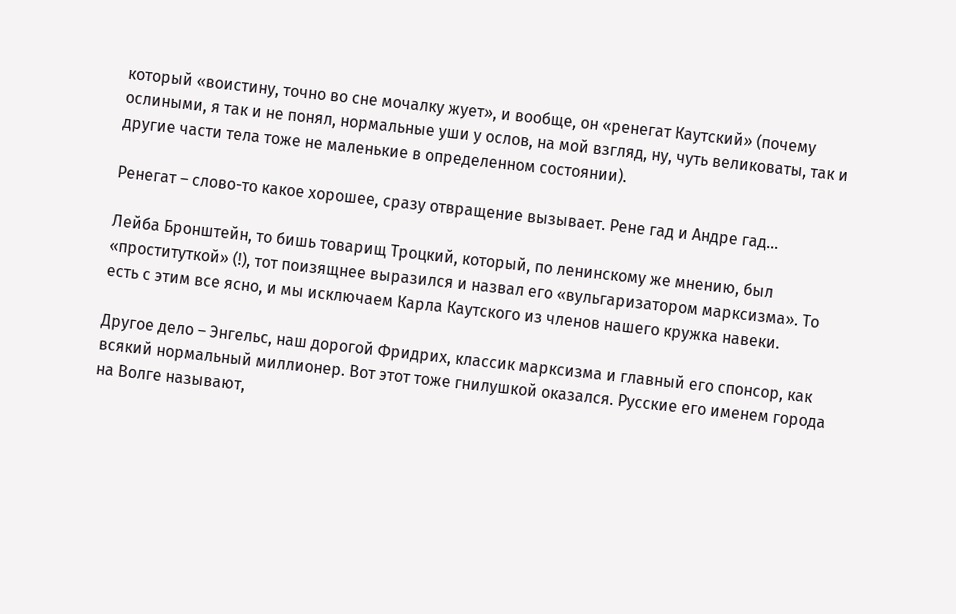который «воистину, точно во сне мочалку жует», и вообще, он «ренегат Каутский» (почему ослиными, я так и не понял, нормальные уши у ослов, на мой взгляд, ну, чуть великоваты, так и другие части тела тоже не маленькие в определенном состоянии).

Ренегат – слово-то какое хорошее, сразу отвращение вызывает. Рене гад и Андре гад...

Лейба Бронштейн, то бишь товарищ Троцкий, который, по ленинскому же мнению, был «проституткой» (!), тот поизящнее выразился и назвал его «вульгаризатором марксизма». То есть с этим все ясно, и мы исключаем Карла Каутского из членов нашего кружка навеки.

Другое дело – Энгельс, наш дорогой Фридрих, классик марксизма и главный его спонсор, как всякий нормальный миллионер. Вот этот тоже гнилушкой оказался. Русские его именем города на Волге называют,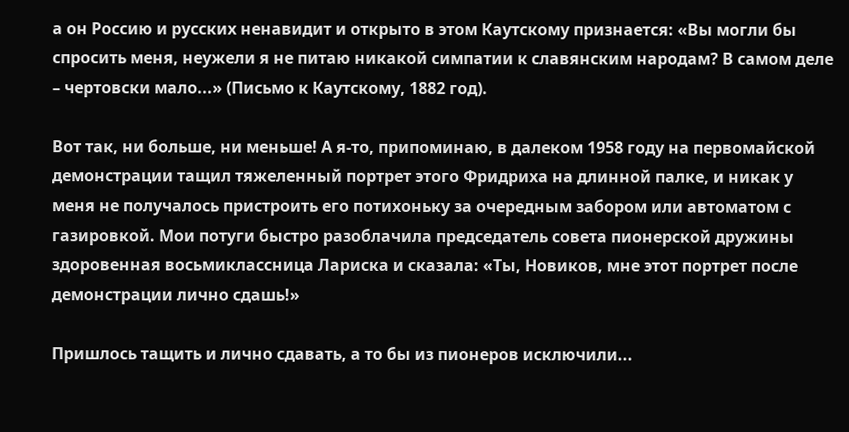а он Россию и русских ненавидит и открыто в этом Каутскому признается: «Вы могли бы спросить меня, неужели я не питаю никакой симпатии к славянским народам? В самом деле – чертовски мало...» (Письмо к Каутскому, 1882 год).

Вот так, ни больше, ни меньше! А я-то, припоминаю, в далеком 1958 году на первомайской демонстрации тащил тяжеленный портрет этого Фридриха на длинной палке, и никак у меня не получалось пристроить его потихоньку за очередным забором или автоматом с газировкой. Мои потуги быстро разоблачила председатель совета пионерской дружины здоровенная восьмиклассница Лариска и сказала: «Ты, Новиков, мне этот портрет после демонстрации лично сдашь!»

Пришлось тащить и лично сдавать, а то бы из пионеров исключили...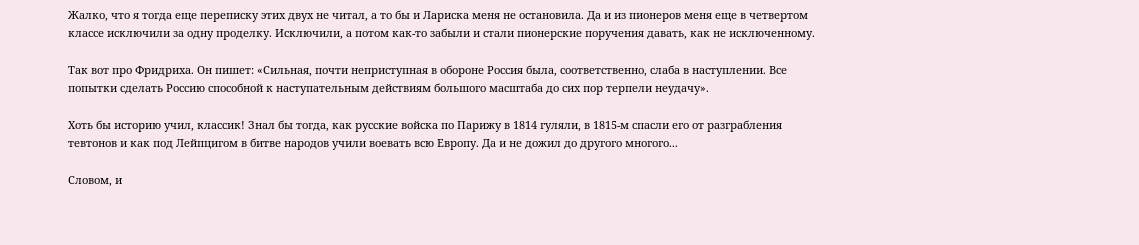Жалко, что я тогда еще переписку этих двух не читал, а то бы и Лариска меня не остановила. Да и из пионеров меня еще в четвертом классе исключили за одну проделку. Исключили, а потом как-то забыли и стали пионерские поручения давать, как не исключенному.

Так вот про Фридриха. Он пишет: «Сильная, почти неприступная в обороне Россия была, соответственно, слаба в наступлении. Все попытки сделать Россию способной к наступательным действиям большого масштаба до сих пор терпели неудачу».

Хоть бы историю учил, классик! Знал бы тогда, как русские войска по Парижу в 1814 гуляли, в 1815-м спасли его от разграбления тевтонов и как под Лейпцигом в битве народов учили воевать всю Европу. Да и не дожил до другого многого...

Словом, и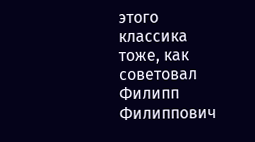этого классика тоже, как советовал Филипп Филиппович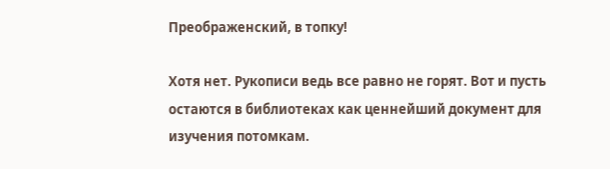Преображенский, в топку!

Хотя нет. Рукописи ведь все равно не горят. Вот и пусть остаются в библиотеках как ценнейший документ для изучения потомкам.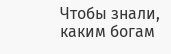Чтобы знали, каким богам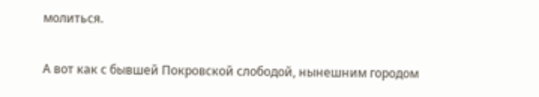молиться.

А вот как с бывшей Покровской слободой, нынешним городом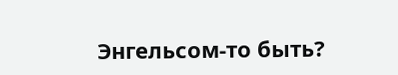Энгельсом-то быть?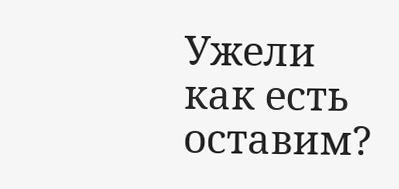Ужели как есть оставим?